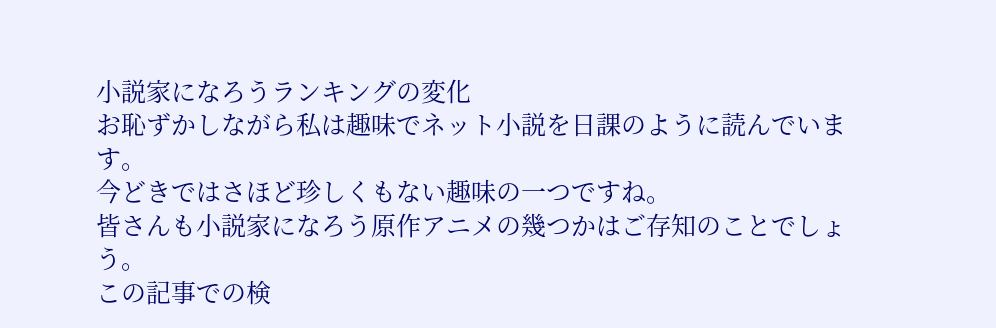小説家になろうランキングの変化
お恥ずかしながら私は趣味でネット小説を日課のように読んでいます。
今どきではさほど珍しくもない趣味の一つですね。
皆さんも小説家になろう原作アニメの幾つかはご存知のことでしょう。
この記事での検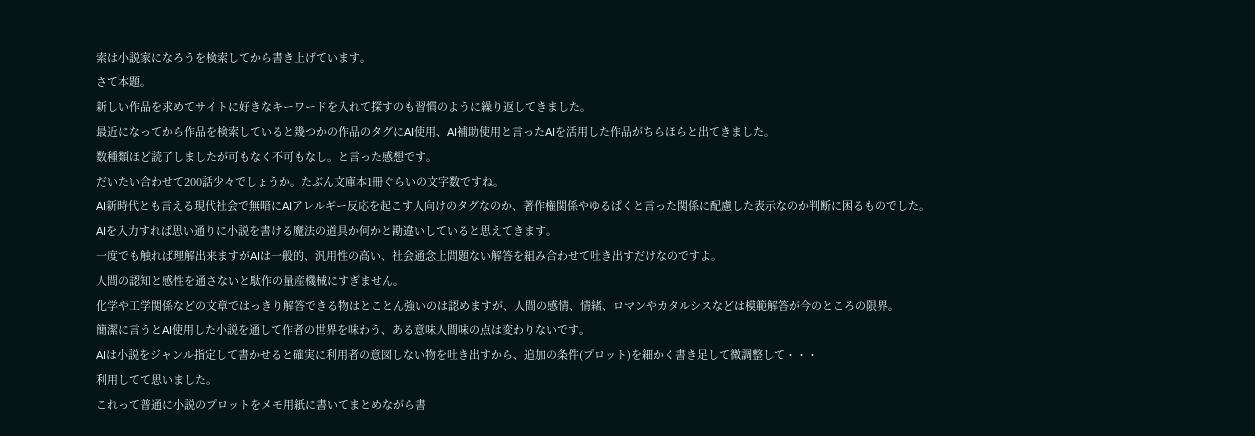索は小説家になろうを検索してから書き上げています。
さて本題。
新しい作品を求めてサイトに好きなキーワードを入れて探すのも習慣のように繰り返してきました。
最近になってから作品を検索していると幾つかの作品のタグにAI使用、AI補助使用と言ったAIを活用した作品がちらほらと出てきました。
数種類ほど読了しましたが可もなく不可もなし。と言った感想です。
だいたい合わせて200話少々でしょうか。たぶん文庫本1冊ぐらいの文字数ですね。
AI新時代とも言える現代社会で無暗にAIアレルギー反応を起こす人向けのタグなのか、著作権関係やゆるぱくと言った関係に配慮した表示なのか判断に困るものでした。
AIを入力すれば思い通りに小説を書ける魔法の道具か何かと勘違いしていると思えてきます。
一度でも触れば理解出来ますがAIは一般的、汎用性の高い、社会通念上問題ない解答を組み合わせて吐き出すだけなのですよ。
人間の認知と感性を通さないと駄作の量産機械にすぎません。
化学や工学関係などの文章ではっきり解答できる物はとことん強いのは認めますが、人間の感情、情緒、ロマンやカタルシスなどは模範解答が今のところの限界。
簡潔に言うとAI使用した小説を通して作者の世界を味わう、ある意味人間味の点は変わりないです。
AIは小説をジャンル指定して書かせると確実に利用者の意図しない物を吐き出すから、追加の条件(プロット)を細かく書き足して微調整して・・・
利用してて思いました。
これって普通に小説のプロットをメモ用紙に書いてまとめながら書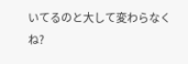いてるのと大して変わらなくね?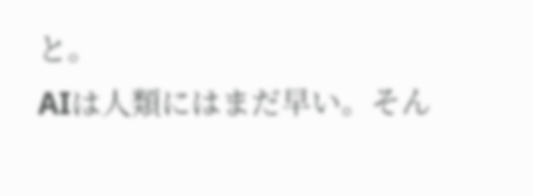と。
AIは人類にはまだ早い。そん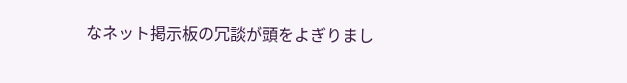なネット掲示板の冗談が頭をよぎりまし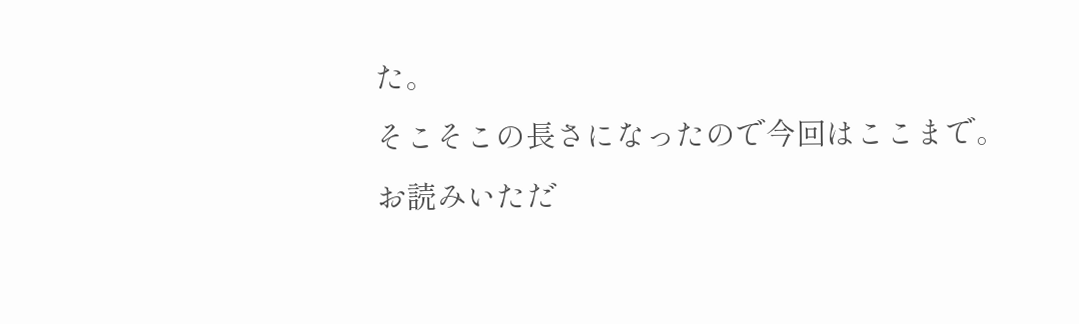た。
そこそこの長さになったので今回はここまで。
お読みいただ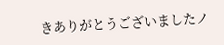きありがとうございましたノ